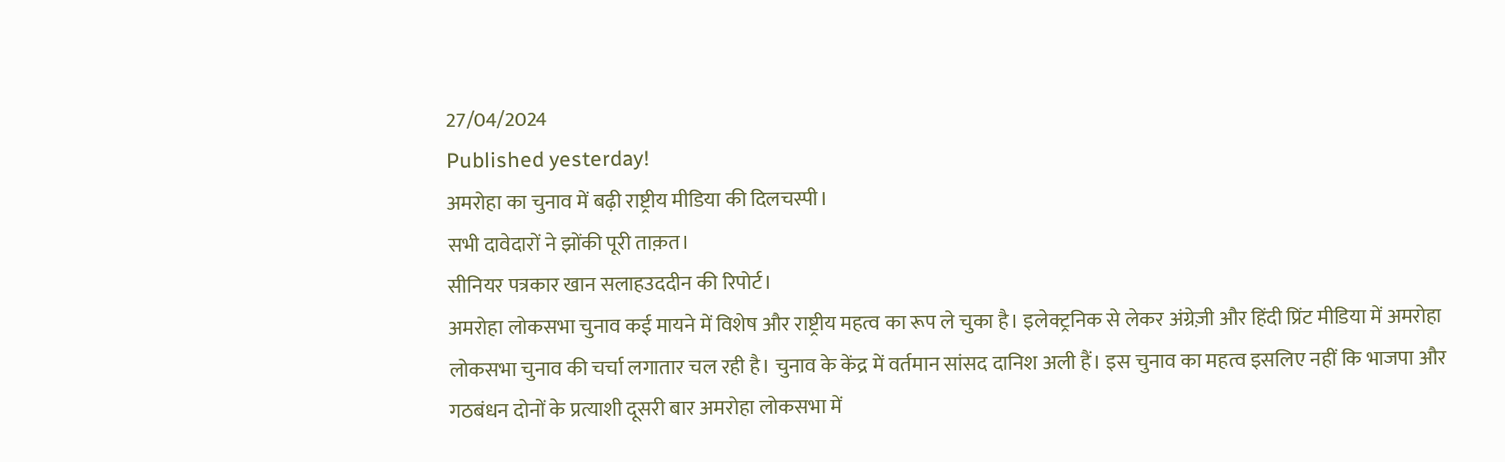27/04/2024
Published yesterday!
अमरोहा का चुनाव में बढ़ी राष्ट्रीय मीडिया की दिलचस्पी।
सभी दावेदारों ने झोंकी पूरी ताक़त।
सीनियर पत्रकार खान सलाहउददीन की रिपोर्ट।
अमरोहा लोकसभा चुनाव कई मायने में विशेष और राष्ट्रीय महत्व का रूप ले चुका है। इलेक्ट्रनिक से लेकर अंग्रेज़ी और हिंदी प्रिंट मीडिया में अमरोहा लोकसभा चुनाव की चर्चा लगातार चल रही है। चुनाव के केंद्र में वर्तमान सांसद दानिश अली हैं। इस चुनाव का महत्व इसलिए नहीं कि भाजपा और गठबंधन दोनों के प्रत्याशी दूसरी बार अमरोहा लोकसभा में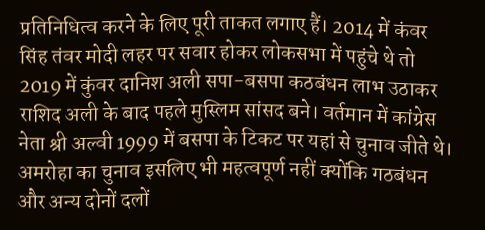प्रतिनिधित्व करने के लिए पूरी ताकत लगाए हैं। 2014 में कंवर सिंह तंवर मोदी लहर पर सवार होकर लोकसभा में पहुंचे थे तो 2019 में कुंवर दानिश अली सपा-बसपा कठबंधन लाभ उठाकर राशिद अली के बाद पहले मुस्लिम सांसद बने। वर्तमान में कांग्रेस नेता श्री अल्वी 1999 में बसपा के टिकट पर यहां से चुनाव जीते थे।
अमरोहा का चुनाव इसलिए भी महत्वपूर्ण नहीं क्योंकि गठबंधन और अन्य दोनों दलों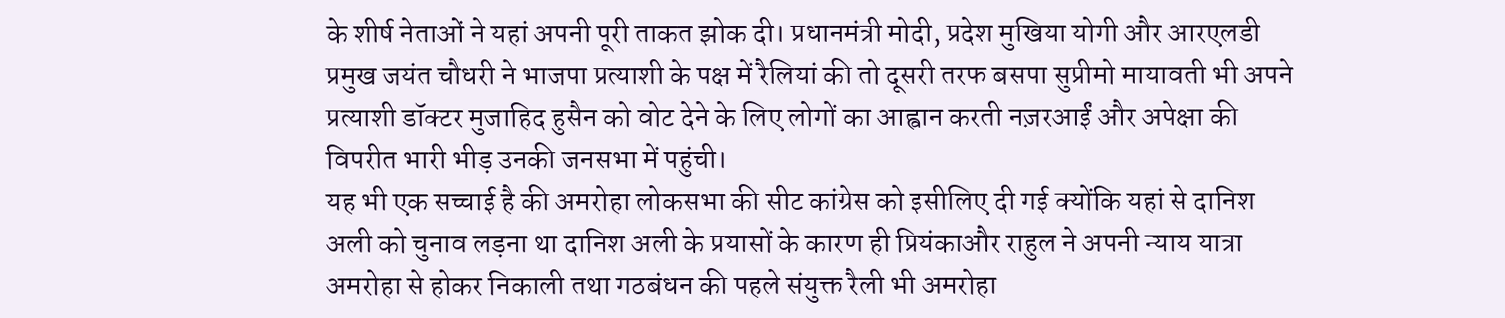के शीर्ष नेताओं ने यहां अपनी पूरी ताकत झोक दी। प्रधानमंत्री मोदी, प्रदेश मुखिया योगी और आरएलडी प्रमुख जयंत चौधरी ने भाजपा प्रत्याशी के पक्ष में रैलियां की तो दूसरी तरफ बसपा सुप्रीमो मायावती भी अपने प्रत्याशी डॉक्टर मुजाहिद हुसैन को वोट देने के लिए लोगों का आह्वान करती नज़रआईं और अपेक्षा की विपरीत भारी भीड़ उनकी जनसभा में पहुंची।
यह भी एक सच्चाई है की अमरोहा लोकसभा की सीट कांग्रेस को इसीलिए दी गई क्योंकि यहां से दानिश अली को चुनाव लड़ना था दानिश अली के प्रयासों के कारण ही प्रियंकाऔर राहुल ने अपनी न्याय यात्रा अमरोहा से होकर निकाली तथा गठबंधन की पहले संयुक्त रैली भी अमरोहा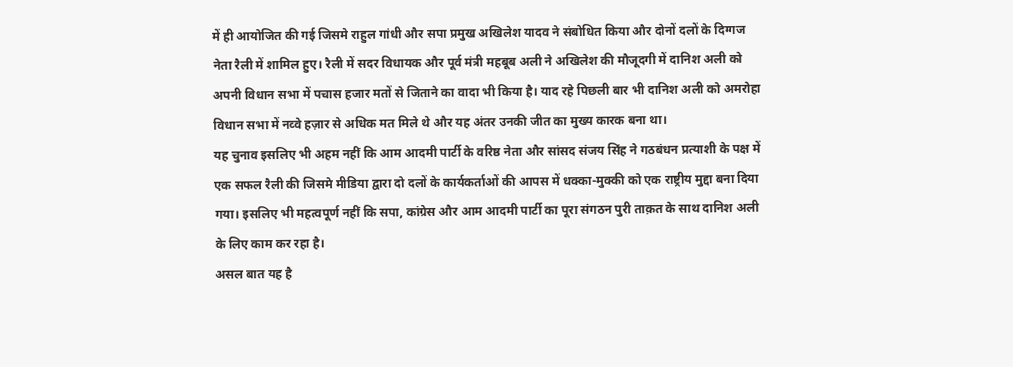में ही आयोजित की गई जिसमे राहुल गांधी और सपा प्रमुख अखिलेश यादव ने संबोधित किया और दोनों दलों के दिग्गज नेता रैली में शामिल हुए। रैली में सदर विधायक और पूर्व मंत्री महबूब अली ने अखिलेश की मौजूदगी में दानिश अली को अपनी विधान सभा में पचास हजार मतों से जिताने का वादा भी किया है। याद रहे पिछली बार भी दानिश अली को अमरोहा विधान सभा में नव्वे हज़ार से अधिक मत मिले थे और यह अंतर उनकी जीत का मुख्य कारक बना था।
यह चुनाव इसलिए भी अहम नहीं कि आम आदमी पार्टी के वरिष्ठ नेता और सांसद संजय सिंह ने गठबंधन प्रत्याशी के पक्ष में एक सफल रैली की जिसमे मीडिया द्वारा दो दलों के कार्यकर्ताओं की आपस में धक्का-मुक्की को एक राष्ट्रीय मुद्दा बना दिया गया। इसलिए भी महत्वपूर्ण नहीं कि सपा, कांग्रेस और आम आदमी पार्टी का पूरा संगठन पुरी ताक़त के साथ दानिश अली के लिए काम कर रहा है।
असल बात यह है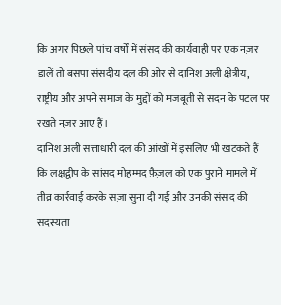कि अगर पिछले पांच वर्षों में संसद की कार्यवाही पर एक नज़र डालें तो बसपा संसदीय दल की ओर से दानिश अली क्षेत्रीय, राष्ट्रीय और अपने समाज के मुद्दों को मजबूती से सदन के पटल पर रखते नज़र आए हैं।
दानिश अली सत्ताधारी दल की आंखों में इसलिए भी खटकते हैं कि लक्षद्वीप के सांसद मोहम्मद फ़ैज़ल को एक पुराने मामले में तीव्र कार्रवाई करके सज़ा सुना दी गई और उनकी संसद की सदस्यता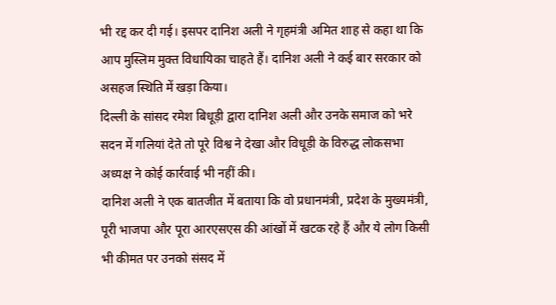भी रद्द कर दी गई। इसपर दानिश अली ने गृहमंत्री अमित शाह से कहा था कि आप मुस्लिम मुक्त विधायिका चाहते हैं। दानिश अली ने कई बार सरकार को असहज स्थिति में खड़ा किया।
दिल्ली के सांसद रमेश बिधूड़ी द्वारा दानिश अली और उनके समाज को भरे सदन में गलियां देते तो पूरे विश्व ने देखा और विधूड़ी के विरुद्ध लोकसभा अध्यक्ष ने कोई कार्रवाई भी नहीं की।
दानिश अली ने एक बातजीत में बताया कि वो प्रधानमंत्री, प्रदेश के मुख्यमंत्री, पूरी भाजपा और पूरा आरएसएस की आंखों में खटक रहे हैं और ये लोग किसी भी कीमत पर उनको संसद में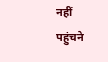नहीं पहुंचने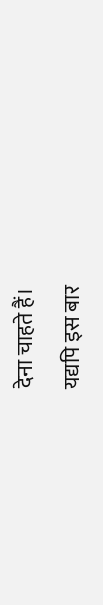देना चाहते हैं।
यद्यपि इस बार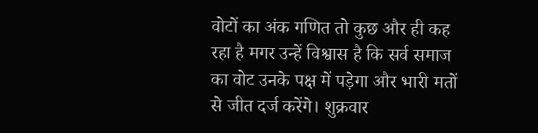वोटों का अंक गणित तो कुछ और ही कह रहा है मगर उन्हें विश्वास है कि सर्व समाज का वोट उनके पक्ष में पड़ेगा और भारी मतों से जीत दर्ज करेंगे। शुक्रवार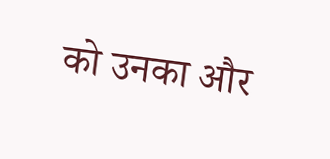को उनका और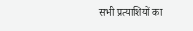सभी प्रत्याशियों का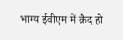भाग्य ईवीएम में क़ैद हो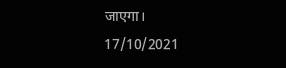जाएगा।
17/10/2021